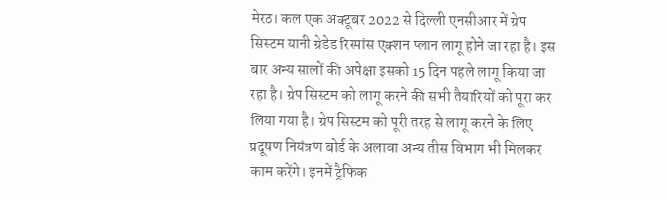मेरठ। कल एक अक्टूबर 2022 से दिल्ली एनसीआर में ग्रेप सिस्टम यानी ग्रेडेड रिस्पांस एक्शन प्लान लागू होने जा रहा है। इस बार अन्य सालों की अपेक्षा इसको 15 दिन पहले लागू किया जा रहा है। ग्रेप सिस्टम को लागू करने की सभी तैयारियों को पूरा कर लिया गया है। ग्रेप सिस्टम को पूरी तरह से लागू करने के लिए प्रदूषण नियंत्रण बोर्ड के अलावा अन्य तीस विभाग भी मिलकर काम करेंगे। इनमें ट्रैफिक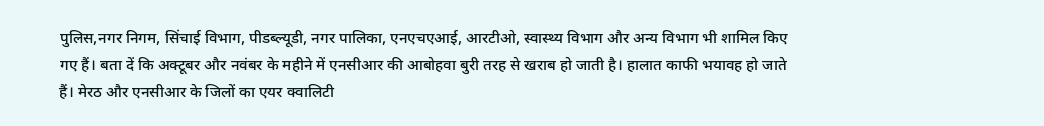पुलिस,नगर निगम, सिंचाई विभाग, पीडब्ल्यूडी, नगर पालिका, एनएचएआई, आरटीओ, स्वास्थ्य विभाग और अन्य विभाग भी शामिल किए गए हैं। बता दें कि अक्टूबर और नवंबर के महीने में एनसीआर की आबोहवा बुरी तरह से खराब हो जाती है। हालात काफी भयावह हो जाते हैं। मेरठ और एनसीआर के जिलों का एयर क्वालिटी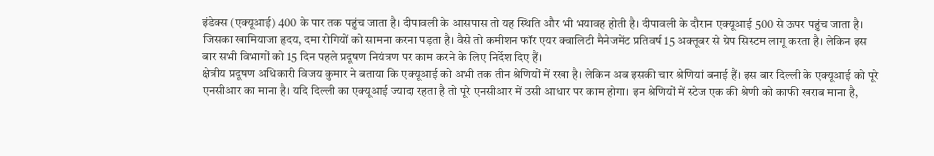इंडेक्स (एक्यूआई) 400 के पार तक पहुंच जाता है। दीपावली के आसपास तो यह स्थिति और भी भयावह होती है। दीपावली के दौरान एक्यूआई 500 से ऊपर पहुंच जाता है। जिसका खामियाजा हृदय, दमा रोगियों को सामना करना पड़ता है। वैसे तो कमीशन फॉर एयर क्वालिटी मैनेजमेंट प्रतिवर्ष 15 अक्तूबर से ग्रेप सिस्टम लागू करता है। लेकिन इस बार सभी विभागों को 15 दिन पहले प्रदूषण नियंत्रण पर काम करने के लिए निर्देश दिए हैं।
क्षेत्रीय प्रदूषण अधिकारी विजय कुमार ने बताया कि एक्यूआई को अभी तक तीन श्रेणियों में रखा है। लेकिन अब इसकी चार श्रेणियां बनाई हैं। इस बार दिल्ली के एक्यूआई को पूरे एनसीआर का माना है। यदि दिल्ली का एक्यूआई ज्यादा रहता है तो पूरे एनसीआर में उसी आधार पर काम होगा। इन श्रेणियों में स्टेज एक की श्रेणी को काफी खराब माना है,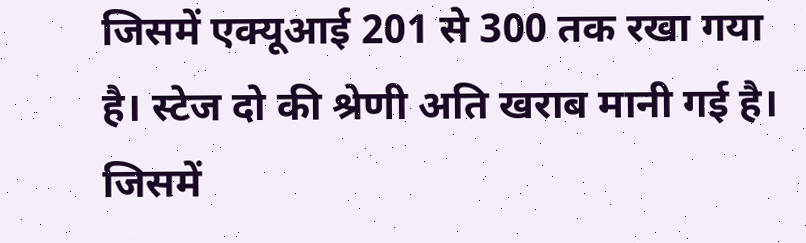जिसमें एक्यूआई 201 से 300 तक रखा गया है। स्टेज दो की श्रेणी अति खराब मानी गई है। जिसमें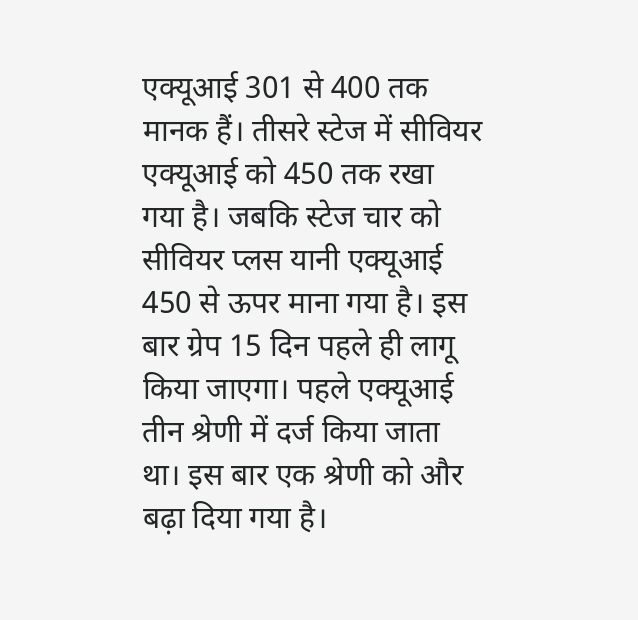एक्यूआई 301 से 400 तक मानक हैं। तीसरे स्टेज में सीवियर एक्यूआई को 450 तक रखा गया है। जबकि स्टेज चार को सीवियर प्लस यानी एक्यूआई 450 से ऊपर माना गया है। इस बार ग्रेप 15 दिन पहले ही लागू किया जाएगा। पहले एक्यूआई तीन श्रेणी में दर्ज किया जाता था। इस बार एक श्रेणी को और बढ़ा दिया गया है।